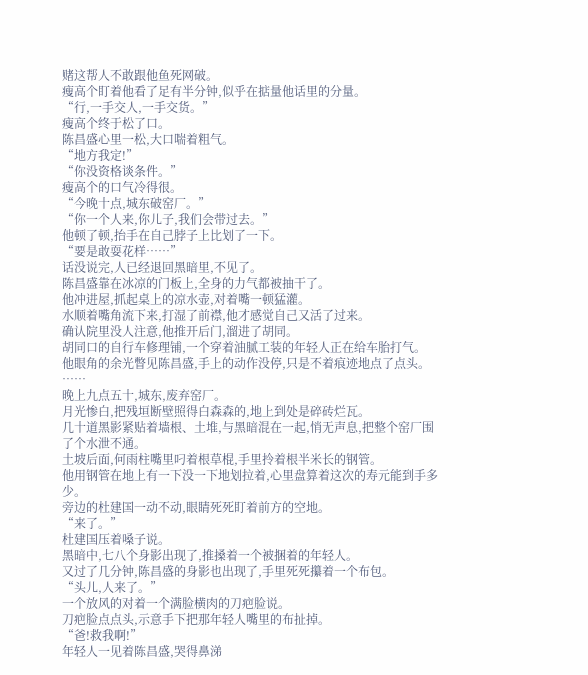赌这帮人不敢跟他鱼死网破。
瘦高个盯着他看了足有半分钟,似乎在掂量他话里的分量。
“行,一手交人,一手交货。”
瘦高个终于松了口。
陈昌盛心里一松,大口喘着粗气。
“地方我定!”
“你没资格谈条件。”
瘦高个的口气冷得很。
“今晚十点,城东破窑厂。”
“你一个人来,你儿子,我们会带过去。”
他顿了顿,抬手在自己脖子上比划了一下。
“要是敢耍花样……”
话没说完,人已经退回黑暗里,不见了。
陈昌盛靠在冰凉的门板上,全身的力气都被抽干了。
他冲进屋,抓起桌上的凉水壶,对着嘴一顿猛灌。
水顺着嘴角流下来,打湿了前襟,他才感觉自己又活了过来。
确认院里没人注意,他推开后门,溜进了胡同。
胡同口的自行车修理铺,一个穿着油腻工装的年轻人正在给车胎打气。
他眼角的余光瞥见陈昌盛,手上的动作没停,只是不着痕迹地点了点头。
……
晚上九点五十,城东,废弃窑厂。
月光惨白,把残垣断壁照得白森森的,地上到处是碎砖烂瓦。
几十道黑影紧贴着墙根、土堆,与黑暗混在一起,悄无声息,把整个窑厂围了个水泄不通。
土坡后面,何雨柱嘴里叼着根草棍,手里拎着根半米长的钢管。
他用钢管在地上有一下没一下地划拉着,心里盘算着这次的寿元能到手多少。
旁边的杜建国一动不动,眼睛死死盯着前方的空地。
“来了。”
杜建国压着嗓子说。
黑暗中,七八个身影出现了,推搡着一个被捆着的年轻人。
又过了几分钟,陈昌盛的身影也出现了,手里死死攥着一个布包。
“头儿,人来了。”
一个放风的对着一个满脸横肉的刀疤脸说。
刀疤脸点点头,示意手下把那年轻人嘴里的布扯掉。
“爸!救我啊!”
年轻人一见着陈昌盛,哭得鼻涕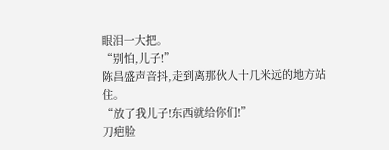眼泪一大把。
“别怕,儿子!”
陈昌盛声音抖,走到离那伙人十几米远的地方站住。
“放了我儿子!东西就给你们!”
刀疤脸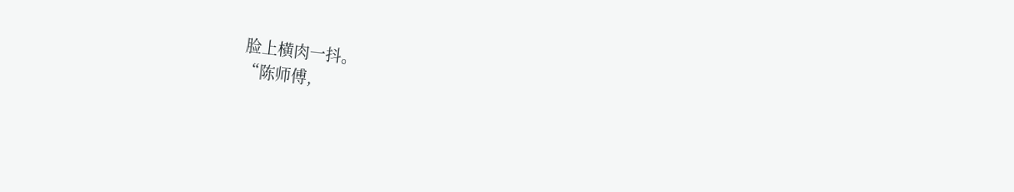脸上横肉一抖。
“陈师傅,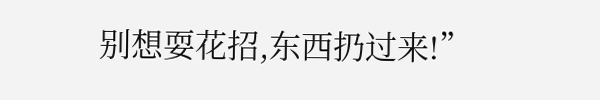别想耍花招,东西扔过来!”